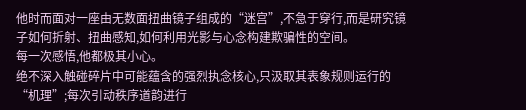他时而面对一座由无数面扭曲镜子组成的“迷宫”,不急于穿行,而是研究镜子如何折射、扭曲感知,如何利用光影与心念构建欺骗性的空间。
每一次感悟,他都极其小心。
绝不深入触碰碎片中可能蕴含的强烈执念核心,只汲取其表象规则运行的“机理”;每次引动秩序道韵进行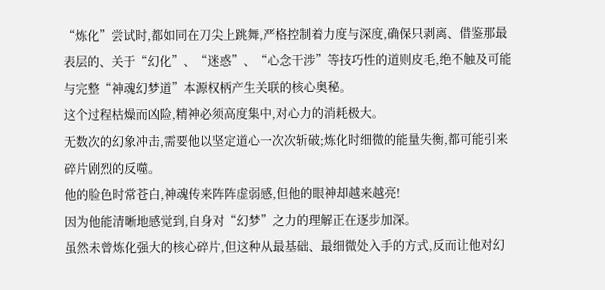“炼化”尝试时,都如同在刀尖上跳舞,严格控制着力度与深度,确保只剥离、借鉴那最表层的、关于“幻化”、“迷惑”、“心念干涉”等技巧性的道则皮毛,绝不触及可能与完整“神魂幻梦道”本源权柄产生关联的核心奥秘。
这个过程枯燥而凶险,精神必须高度集中,对心力的消耗极大。
无数次的幻象冲击,需要他以坚定道心一次次斩破;炼化时细微的能量失衡,都可能引来碎片剧烈的反噬。
他的脸色时常苍白,神魂传来阵阵虚弱感,但他的眼神却越来越亮!
因为他能清晰地感觉到,自身对“幻梦”之力的理解正在逐步加深。
虽然未曾炼化强大的核心碎片,但这种从最基础、最细微处入手的方式,反而让他对幻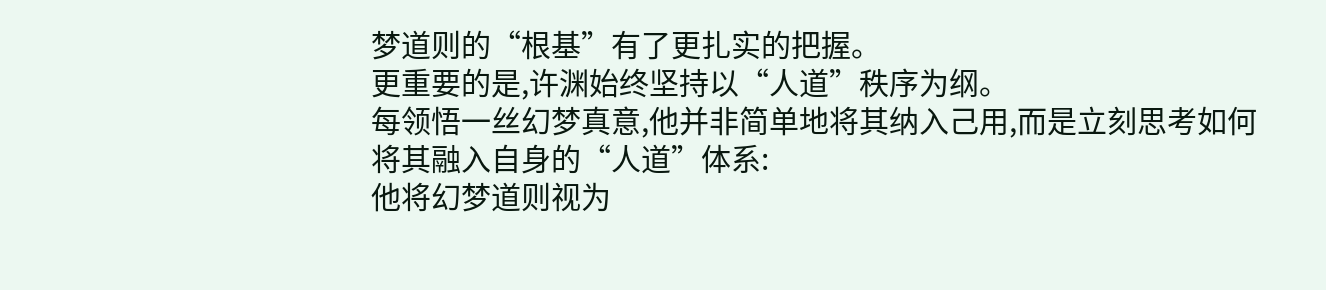梦道则的“根基”有了更扎实的把握。
更重要的是,许渊始终坚持以“人道”秩序为纲。
每领悟一丝幻梦真意,他并非简单地将其纳入己用,而是立刻思考如何将其融入自身的“人道”体系:
他将幻梦道则视为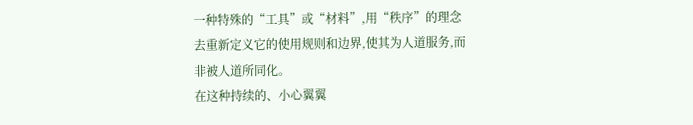一种特殊的“工具”或“材料”,用“秩序”的理念去重新定义它的使用规则和边界,使其为人道服务,而非被人道所同化。
在这种持续的、小心翼翼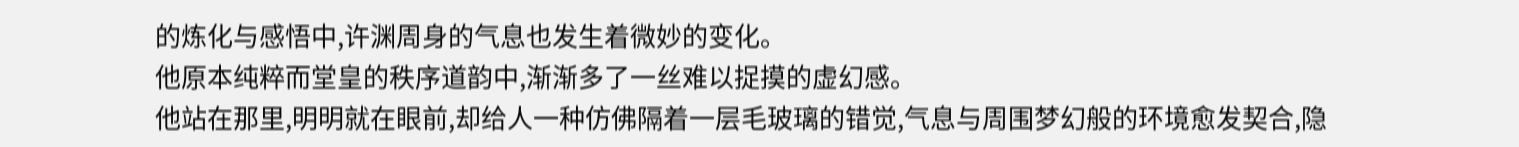的炼化与感悟中,许渊周身的气息也发生着微妙的变化。
他原本纯粹而堂皇的秩序道韵中,渐渐多了一丝难以捉摸的虚幻感。
他站在那里,明明就在眼前,却给人一种仿佛隔着一层毛玻璃的错觉,气息与周围梦幻般的环境愈发契合,隐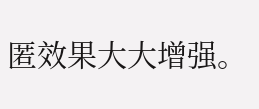匿效果大大增强。